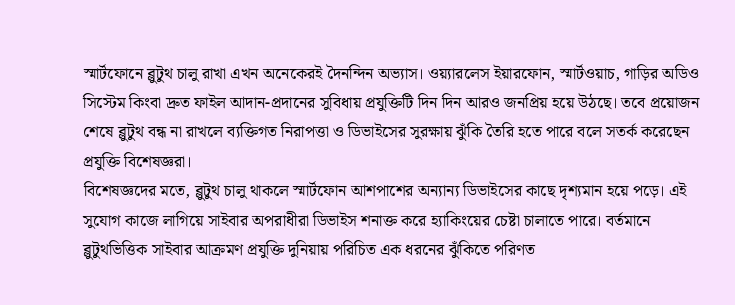স্মার্টফোনে ব্লুটুথ চালু রাখা এখন অনেকেরই দৈনন্দিন অভ্যাস। ওয়্যারলেস ইয়ারফোন, স্মার্টওয়াচ, গাড়ির অডিও সিস্টেম কিংবা দ্রুত ফাইল আদান-প্রদানের সুবিধায় প্রযুক্তিটি দিন দিন আরও জনপ্রিয় হয়ে উঠছে। তবে প্রয়োজন শেষে ব্লুটুথ বন্ধ না রাখলে ব্যক্তিগত নিরাপত্তা ও ডিভাইসের সুরক্ষায় ঝুঁকি তৈরি হতে পারে বলে সতর্ক করেছেন প্রযুক্তি বিশেষজ্ঞরা।
বিশেষজ্ঞদের মতে, ব্লুটুথ চালু থাকলে স্মার্টফোন আশপাশের অন্যান্য ডিভাইসের কাছে দৃশ্যমান হয়ে পড়ে। এই সুযোগ কাজে লাগিয়ে সাইবার অপরাধীরা ডিভাইস শনাক্ত করে হ্যাকিংয়ের চেষ্টা চালাতে পারে। বর্তমানে ব্লুটুথভিত্তিক সাইবার আক্রমণ প্রযুক্তি দুনিয়ায় পরিচিত এক ধরনের ঝুঁকিতে পরিণত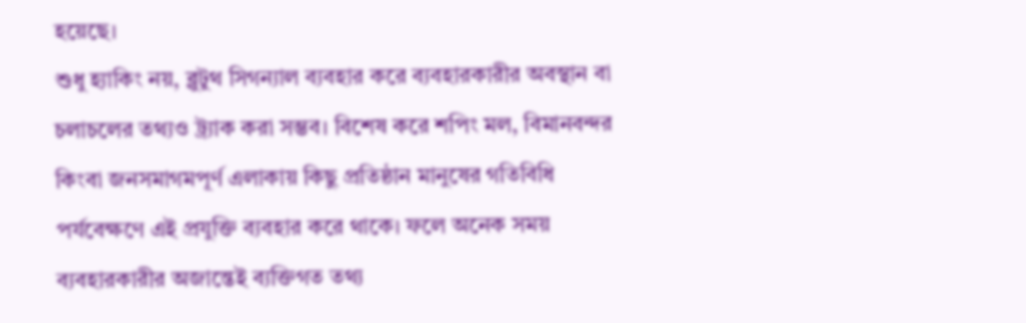হয়েছে।
শুধু হ্যাকিং নয়, ব্লুটুথ সিগন্যাল ব্যবহার করে ব্যবহারকারীর অবস্থান বা চলাচলের তথ্যও ট্র্যাক করা সম্ভব। বিশেষ করে শপিং মল, বিমানবন্দর কিংবা জনসমাগমপূর্ণ এলাকায় কিছু প্রতিষ্ঠান মানুষের গতিবিধি পর্যবেক্ষণে এই প্রযুক্তি ব্যবহার করে থাকে। ফলে অনেক সময় ব্যবহারকারীর অজান্তেই ব্যক্তিগত তথ্য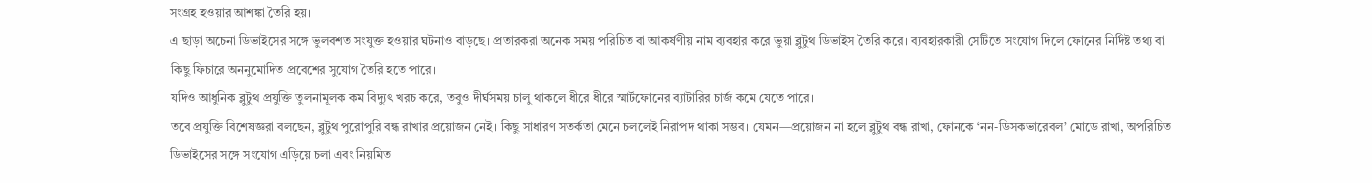সংগ্রহ হওয়ার আশঙ্কা তৈরি হয়।
এ ছাড়া অচেনা ডিভাইসের সঙ্গে ভুলবশত সংযুক্ত হওয়ার ঘটনাও বাড়ছে। প্রতারকরা অনেক সময় পরিচিত বা আকর্ষণীয় নাম ব্যবহার করে ভুয়া ব্লুটুথ ডিভাইস তৈরি করে। ব্যবহারকারী সেটিতে সংযোগ দিলে ফোনের নির্দিষ্ট তথ্য বা কিছু ফিচারে অননুমোদিত প্রবেশের সুযোগ তৈরি হতে পারে।
যদিও আধুনিক ব্লুটুথ প্রযুক্তি তুলনামূলক কম বিদ্যুৎ খরচ করে, তবুও দীর্ঘসময় চালু থাকলে ধীরে ধীরে স্মার্টফোনের ব্যাটারির চার্জ কমে যেতে পারে।
তবে প্রযুক্তি বিশেষজ্ঞরা বলছেন, ব্লুটুথ পুরোপুরি বন্ধ রাখার প্রয়োজন নেই। কিছু সাধারণ সতর্কতা মেনে চললেই নিরাপদ থাকা সম্ভব। যেমন—প্রয়োজন না হলে ব্লুটুথ বন্ধ রাখা, ফোনকে ‘নন-ডিসকভারেবল’ মোডে রাখা, অপরিচিত ডিভাইসের সঙ্গে সংযোগ এড়িয়ে চলা এবং নিয়মিত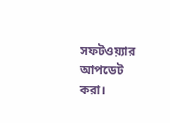সফটওয়্যার আপডেট করা।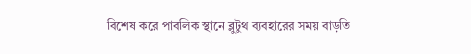বিশেষ করে পাবলিক স্থানে ব্লুটুথ ব্যবহারের সময় বাড়তি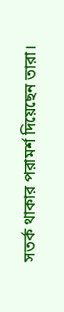সতর্ক থাকার পরামর্শ দিয়েছেন তারা।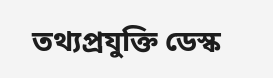তথ্যপ্রযুক্তি ডেস্ক